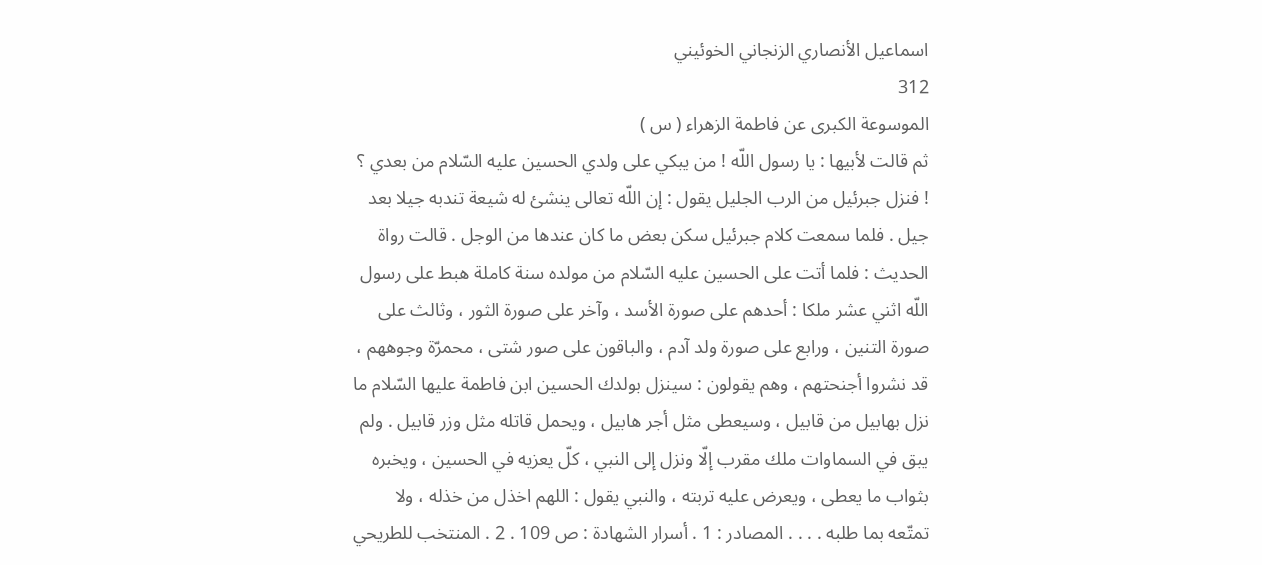اسماعيل الأنصاري الزنجاني الخوئيني
312
الموسوعة الكبرى عن فاطمة الزهراء ( س )
ثم قالت لأبيها : يا رسول اللّه ! من يبكي على ولدي الحسين عليه السّلام من بعدي ؟ ! فنزل جبرئيل من الرب الجليل يقول : إن اللّه تعالى ينشئ له شيعة تندبه جيلا بعد جيل . فلما سمعت كلام جبرئيل سكن بعض ما كان عندها من الوجل . قالت رواة الحديث : فلما أتت على الحسين عليه السّلام من مولده سنة كاملة هبط على رسول اللّه اثني عشر ملكا : أحدهم على صورة الأسد ، وآخر على صورة الثور ، وثالث على صورة التنين ، ورابع على صورة ولد آدم ، والباقون على صور شتى ، محمرّة وجوههم ، قد نشروا أجنحتهم ، وهم يقولون : سينزل بولدك الحسين ابن فاطمة عليها السّلام ما نزل بهابيل من قابيل ، وسيعطى مثل أجر هابيل ، ويحمل قاتله مثل وزر قابيل . ولم يبق في السماوات ملك مقرب إلّا ونزل إلى النبي ، كلّ يعزيه في الحسين ، ويخبره بثواب ما يعطى ، ويعرض عليه تربته ، والنبي يقول : اللهم اخذل من خذله ، ولا تمتّعه بما طلبه . . . . المصادر : 1 . أسرار الشهادة : ص 109 . 2 . المنتخب للطريحي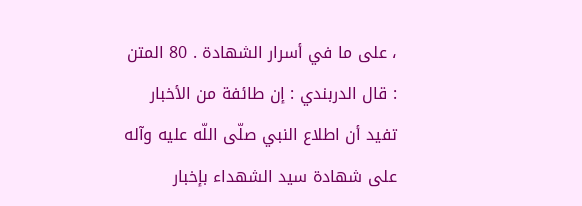، على ما في أسرار الشهادة . 80 المتن : قال الدربندي : إن طائفة من الأخبار تفيد أن اطلاع النبي صلّى اللّه عليه وآله على شهادة سيد الشهداء بإخبار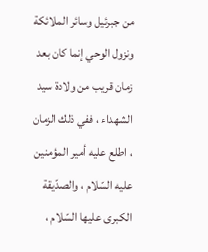من جبرئيل وسائر الملائكة ونزول الوحي إنما كان بعد زمان قريب من ولادة سيد الشهداء ، ففي ذلك الزمان ، اطلع عليه أمير المؤمنين عليه السّلام ، والصدّيقة الكبرى عليها السّلام ،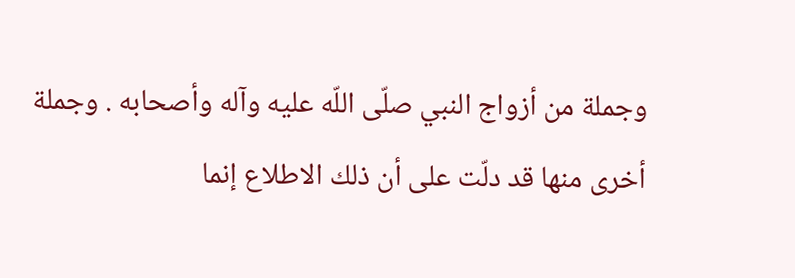وجملة من أزواج النبي صلّى اللّه عليه وآله وأصحابه . وجملة أخرى منها قد دلّت على أن ذلك الاطلاع إنما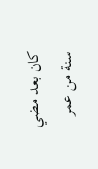كان بعد مضي سنة من عمر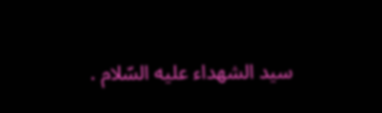سيد الشهداء عليه السّلام .